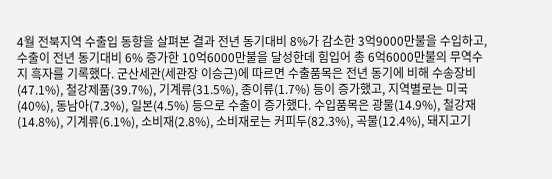4월 전북지역 수출입 동향을 살펴본 결과 전년 동기대비 8%가 감소한 3억9000만불을 수입하고, 수출이 전년 동기대비 6% 증가한 10억6000만불을 달성한데 힘입어 총 6억6000만불의 무역수지 흑자를 기록했다. 군산세관(세관장 이승근)에 따르면 수출품목은 전년 동기에 비해 수송장비(47.1%), 철강제품(39.7%), 기계류(31.5%), 종이류(1.7%) 등이 증가했고, 지역별로는 미국(40%), 동남아(7.3%), 일본(4.5%) 등으로 수출이 증가했다. 수입품목은 광물(14.9%), 철강재(14.8%), 기계류(6.1%), 소비재(2.8%), 소비재로는 커피두(82.3%), 곡물(12.4%), 돼지고기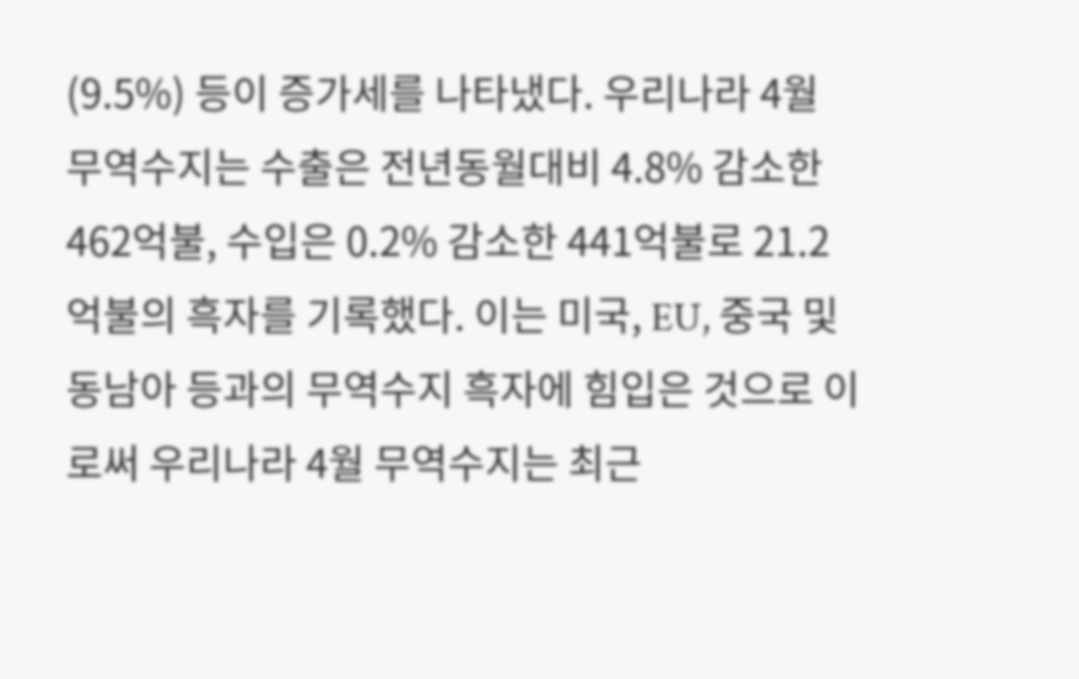(9.5%) 등이 증가세를 나타냈다. 우리나라 4월 무역수지는 수출은 전년동월대비 4.8% 감소한 462억불, 수입은 0.2% 감소한 441억불로 21.2억불의 흑자를 기록했다. 이는 미국, EU, 중국 및 동남아 등과의 무역수지 흑자에 힘입은 것으로 이로써 우리나라 4월 무역수지는 최근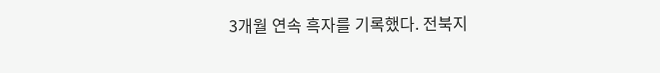3개월 연속 흑자를 기록했다. 전북지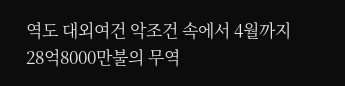역도 대외여건 악조건 속에서 4월까지 28억8000만불의 무역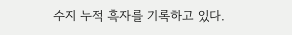수지 누적 흑자를 기록하고 있다.